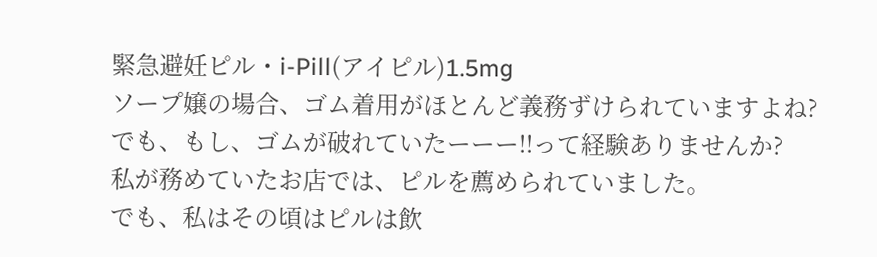緊急避妊ピル・i-Pill(アイピル)1.5mg
ソープ嬢の場合、ゴム着用がほとんど義務ずけられていますよね?
でも、もし、ゴムが破れていたーーー!!って経験ありませんか?
私が務めていたお店では、ピルを薦められていました。
でも、私はその頃はピルは飲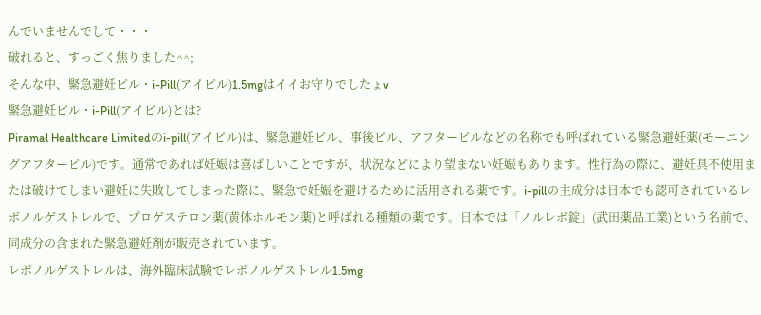んでいませんでして・・・
破れると、すっごく焦りました^^;
そんな中、緊急避妊ピル・i-Pill(アイピル)1.5mgはイイお守りでしたょv
緊急避妊ピル・i-Pill(アイピル)とは?
Piramal Healthcare Limitedのi-pill(アイピル)は、緊急避妊ピル、事後ピル、アフターピルなどの名称でも呼ばれている緊急避妊薬(モーニングアフターピル)です。通常であれば妊娠は喜ばしいことですが、状況などにより望まない妊娠もあります。性行為の際に、避妊具不使用または破けてしまい避妊に失敗してしまった際に、緊急で妊娠を避けるために活用される薬です。i-pillの主成分は日本でも認可されているレボノルゲストレルで、プロゲステロン薬(黄体ホルモン薬)と呼ばれる種類の薬です。日本では「ノルレボ錠」(武田薬品工業)という名前で、同成分の含まれた緊急避妊剤が販売されています。
レボノルゲストレルは、海外臨床試験でレボノルゲストレル1.5mg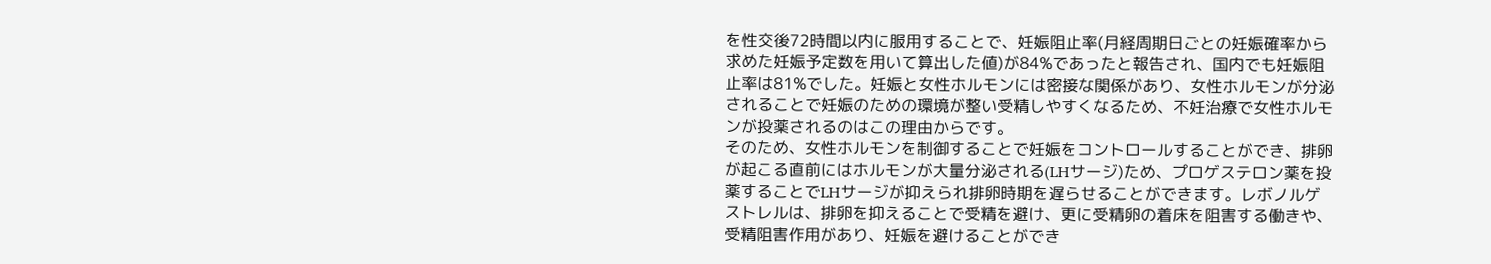を性交後72時間以内に服用することで、妊娠阻止率(月経周期日ごとの妊娠確率から求めた妊娠予定数を用いて算出した値)が84%であったと報告され、国内でも妊娠阻止率は81%でした。妊娠と女性ホルモンには密接な関係があり、女性ホルモンが分泌されることで妊娠のための環境が整い受精しやすくなるため、不妊治療で女性ホルモンが投薬されるのはこの理由からです。
そのため、女性ホルモンを制御することで妊娠をコントロールすることができ、排卵が起こる直前にはホルモンが大量分泌される(LHサージ)ため、プロゲステロン薬を投薬することでLHサージが抑えられ排卵時期を遅らせることができます。レボノルゲストレルは、排卵を抑えることで受精を避け、更に受精卵の着床を阻害する働きや、受精阻害作用があり、妊娠を避けることができ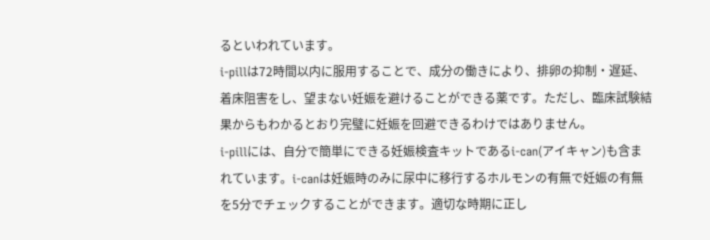るといわれています。
i-pillは72時間以内に服用することで、成分の働きにより、排卵の抑制・遅延、着床阻害をし、望まない妊娠を避けることができる薬です。ただし、臨床試験結果からもわかるとおり完璧に妊娠を回避できるわけではありません。
i-pillには、自分で簡単にできる妊娠検査キットであるi-can(アイキャン)も含まれています。i-canは妊娠時のみに尿中に移行するホルモンの有無で妊娠の有無を5分でチェックすることができます。適切な時期に正し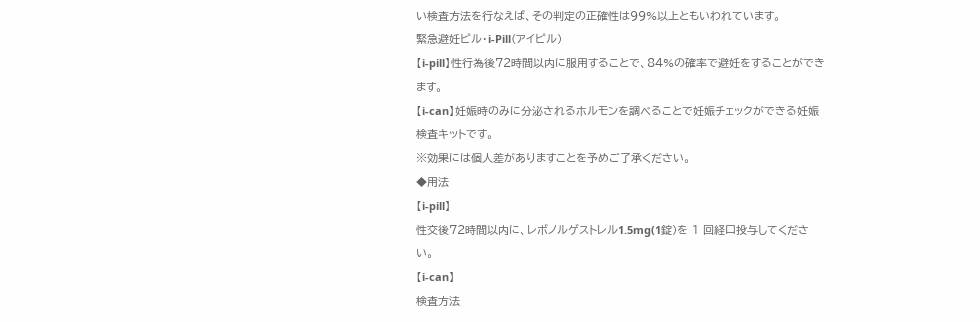い検査方法を行なえば、その判定の正確性は99%以上ともいわれています。
緊急避妊ピル・i-Pill(アイピル)
【i-pill】性行為後72時間以内に服用することで、84%の確率で避妊をすることができます。
【i-can】妊娠時のみに分泌されるホルモンを調べることで妊娠チェックができる妊娠検査キットです。
※効果には個人差がありますことを予めご了承ください。
◆用法
【i-pill】
性交後72時間以内に、レボノルゲストレル1.5mg(1錠)を 1 回経口投与してください。
【i-can】
検査方法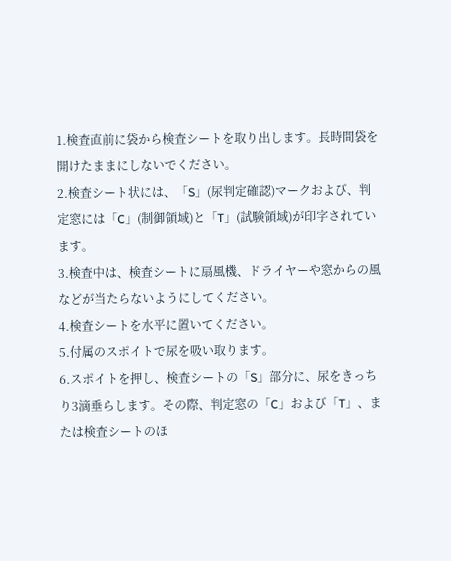1.検査直前に袋から検査シートを取り出します。長時間袋を開けたままにしないでください。
2.検査シート状には、「S」(尿判定確認)マークおよび、判定窓には「C」(制御領域)と「T」(試験領域)が印字されています。
3.検査中は、検査シートに扇風機、ドライヤーや窓からの風などが当たらないようにしてください。
4.検査シートを水平に置いてください。
5.付属のスポイトで尿を吸い取ります。
6.スポイトを押し、検査シートの「S」部分に、尿をきっちり3滴垂らします。その際、判定窓の「C」および「T」、または検査シートのほ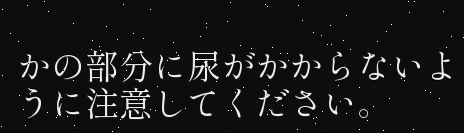かの部分に尿がかからないように注意してください。